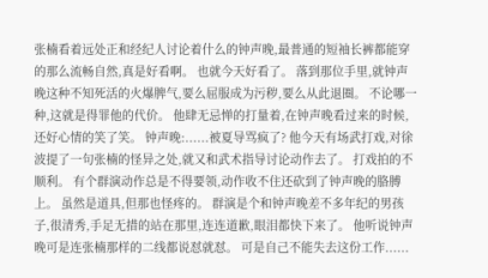张楠看着远处正和经纪人讨论着什么的钟声晚,最普通的短袖长裤都能穿的那么流畅自然,真是好看啊。 也就今天好看了。 落到那位手里,就钟声晚这种不知死活的火爆脾气,要么屈服成为污秽,要么从此退圈。 不论哪一种,这就是得罪他的代价。 他肆无忌惮的打量着,在钟声晚看过来的时候,还好心情的笑了笑。 钟声晚:......被夏导骂疯了? 他今天有场武打戏,对徐波提了一句张楠的怪异之处,就又和武术指导讨论动作去了。 打戏拍的不顺利。 有个群演动作总是不得要领,动作收不住还砍到了钟声晚的胳膊上。 虽然是道具,但那也怪疼的。 群演是个和钟声晚差不多年纪的男孩子,很清秀,手足无措的站在那里,连连道歉,眼泪都快下来了。 他听说钟声晚可是连张楠那样的二线都说怼就怼。 可是自己不能失去这份工作......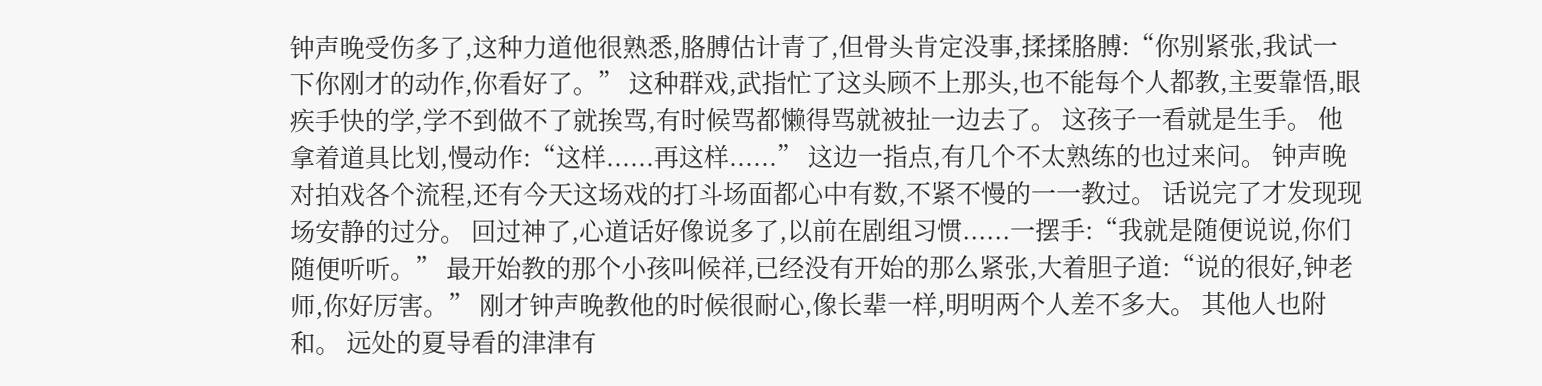钟声晚受伤多了,这种力道他很熟悉,胳膊估计青了,但骨头肯定没事,揉揉胳膊:“你别紧张,我试一下你刚才的动作,你看好了。” 这种群戏,武指忙了这头顾不上那头,也不能每个人都教,主要靠悟,眼疾手快的学,学不到做不了就挨骂,有时候骂都懒得骂就被扯一边去了。 这孩子一看就是生手。 他拿着道具比划,慢动作:“这样......再这样......” 这边一指点,有几个不太熟练的也过来问。 钟声晚对拍戏各个流程,还有今天这场戏的打斗场面都心中有数,不紧不慢的一一教过。 话说完了才发现现场安静的过分。 回过神了,心道话好像说多了,以前在剧组习惯......一摆手:“我就是随便说说,你们随便听听。” 最开始教的那个小孩叫候祥,已经没有开始的那么紧张,大着胆子道:“说的很好,钟老师,你好厉害。” 刚才钟声晚教他的时候很耐心,像长辈一样,明明两个人差不多大。 其他人也附和。 远处的夏导看的津津有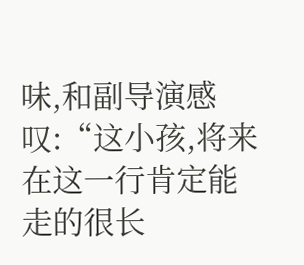味,和副导演感叹:“这小孩,将来在这一行肯定能走的很长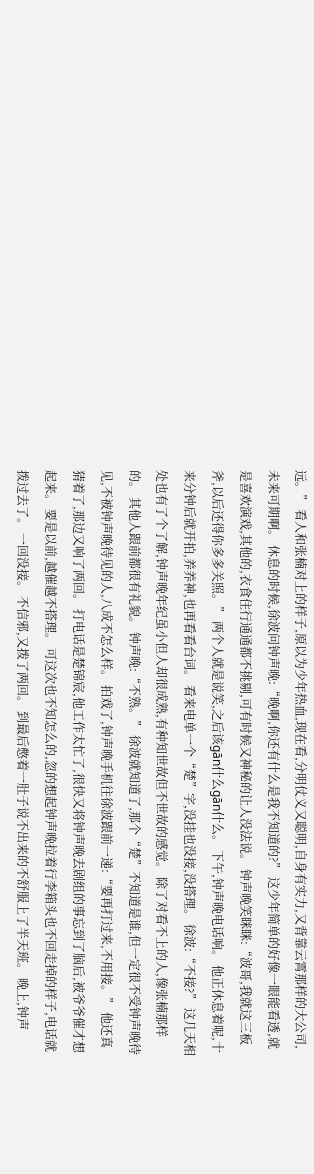远。” 看人和张楠对上的样子,原以为少年热血,现在看,分明仗义又聪明,自身有实力,又背靠云霄那样的大公司,未来可期啊。 休息的时候,徐波问钟声晚:“晚啊,你还有什么是我不知道的?” 这少年简单的好像一眼能看透,就是喜欢演戏,其他的,衣食住行通通都不挑剔,可有时候又神秘的让人没法说。 钟声晚笑眯眯:“波哥,我就这三板斧,以后还得你多多关照。” 两个人就是说笑,之后该gān什么gān什么。 下午,钟声晚电话响。 他正休息着呢,十来分钟后就开拍,养养神,也再看看台词。 看来电单一个“楚”字,没挂也没接,没搭理。 徐波:“不接?” 这几天相处也有了个了解,钟声晚年纪虽小但人却很成熟,有种知世故但不世故的感觉。 除了对看不上的人,像张楠那样的。 其他人跟前都很有礼貌。 钟声晚:“不熟。” 徐波就知道了,那个“楚”不知道是谁,但一定很不受钟声晚待见,不被钟声晚待见的人,八成不怎么样。 拍戏了,钟声晚手机往徐波跟前一递:“要再打过来,不用接。” 他还真猜着了,那边又响了两回。 打电话是楚锦宸,他工作太忙了,很快又将钟声晚去剧组的事忘到了脑后,被爷爷催才想起来。 要是以前,越催越不搭理。 可这次也不知怎么的,忽的想起钟声晚拉着行李箱头也不回走掉的样子,电话就拨过去了。 一回没接。 不信邪,又拨了两回。 到最后憋着一肚子说不出来的不舒服上了半天班。 晚上,钟声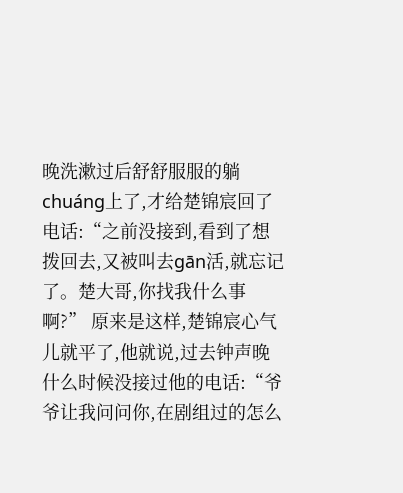晚洗漱过后舒舒服服的躺chuáng上了,才给楚锦宸回了电话:“之前没接到,看到了想拨回去,又被叫去gān活,就忘记了。楚大哥,你找我什么事啊?” 原来是这样,楚锦宸心气儿就平了,他就说,过去钟声晚什么时候没接过他的电话:“爷爷让我问问你,在剧组过的怎么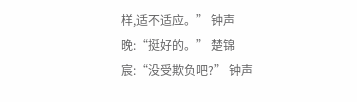样,适不适应。” 钟声晚:“挺好的。” 楚锦宸:“没受欺负吧?” 钟声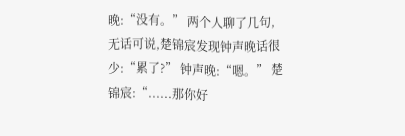晚:“没有。” 两个人聊了几句,无话可说,楚锦宸发现钟声晚话很少:“累了?” 钟声晚:“嗯。” 楚锦宸:“......那你好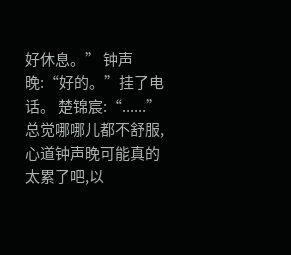好休息。” 钟声晚:“好的。”挂了电话。 楚锦宸:“......” 总觉哪哪儿都不舒服,心道钟声晚可能真的太累了吧,以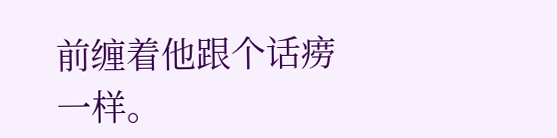前缠着他跟个话痨一样。